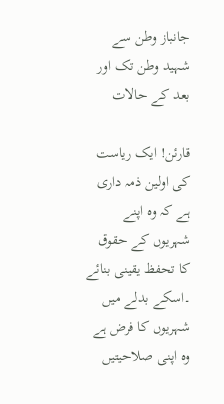جانباز وطن سے شہید وطن تک اور بعد کے حالات

قارئن! ایک ریاست کی اولین ذمہ داری ہے کہ وہ اپنے شہریوں کے حقوق کا تحفظ یقینی بنائے ۔اسکے بدلے میں شہریوں کا فرض ہے وہ اپنی صلاحیتیں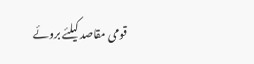قومی مقاصد کیلئے بروئے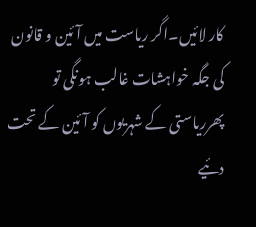کار لائیں۔اگر ریاست میں آئین و قانون کی جگہ خواہشات غالب ہونگی تو پھرریاستی کے شہریوں کو آئین کے تحت دئیے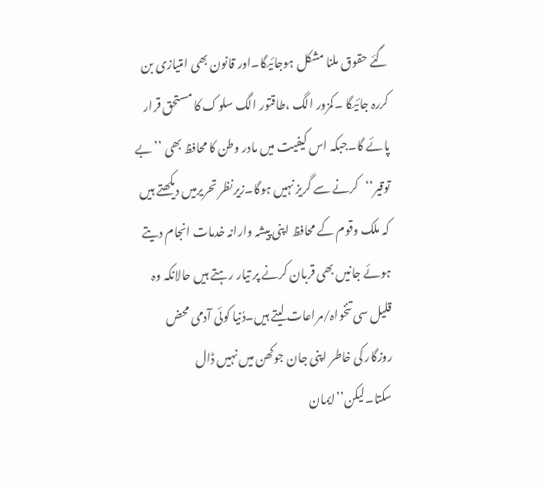گئے حقوق ملنا مشکل ہوجائیگا۔اور قانون بھی امتیازی بن کررہ جائیگا ۔کمزور الگ ،طاقتور الگ سلوک کا مستحق قرار پائے گا۔جبکہ اس کیفیت میں مادر وطن کا محافظ بھی ’’بے توقیر‘‘کرنے سے گریز نہیں ہوگا۔زیرنظر تحریرمیں دیکھتے ہیں کہ ملک وقوم کے محافظ اپنی پیشہ وارانہ خدمات انجام دیتے ہوئے جانیں بھی قربان کرنے پر تیار رہتے ہیں حالانکہ وہ قلیل سی تنخواہ/مراعات لیتے ہیں۔دُنیا کوئی آدمی محض روزگار کی خاطر اپنی جان جوکھن میں نہیں ڈال سکتا۔لیکن’’ایمان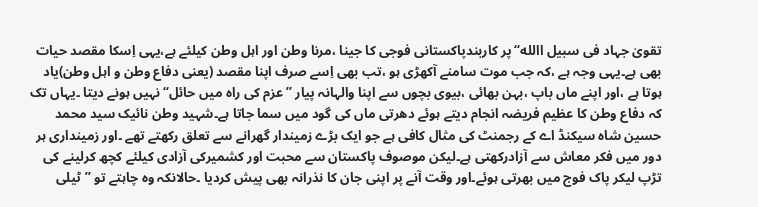تقویٰ جہاد فی سبیل االله‘‘پر کاربندپاکستانی فوجی کا جینا ،مرنا وطن اور اہل وطن کیلئے ہے،یہی اِسکا مقصد حیات بھی ہے۔یہی وجہ ہے ،کہ جب موت سامنے آکھڑی ہو ،تب بھی اِسے صرف اپنا مقصد (یعنی دفاع وطن و اہل وطن)یاد ہوتا ہے ،اور اپنے ماں باپ ،بہن بھائی ،بیوی بچوں سے اپنا والہانہ پیار ’’عزم کی راہ میں حائل‘‘نہیں ہونے دیتا ۔یہاں تک کہ دفاع وطن کا عظیم فریضہ انجام دیتے ہوئے دھرتی ماں کی گود میں سما جاتا ہے۔شہید وطن نائیک سید محمد حسین شاہ سیکنڈ اے کے رجمنٹ کی مثال کافی ہے جو ایک بڑے زمیندار گھرانے سے تعلق رکھتے تھے ۔اور زمینداری ہر دور میں فکر معاش سے آزادرکھتی ہے۔لیکن موصوف پاکستان سے محبت اور کشمیرکی آزادی کیلئے کچھ کرلینے کی تڑپ لیکر پاک فوج میں بھرتی ہوئے۔اور وقت آنے پر اپنی جان کا نذرانہ بھی پیش کردیا ۔حالانکہ وہ چاہتے تو ’’ٹیلی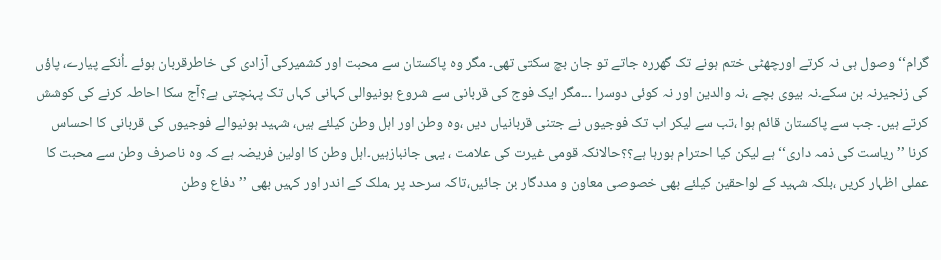گرام‘‘وصول ہی نہ کرتے اورچھٹی ختم ہونے تک گھررہ جاتے تو جان بچ سکتی تھی۔ مگر وہ پاکستان سے محبت اور کشمیرکی آزادی کی خاطرقربان ہوئے ۔اُنکے پیارے، پاؤں کی زنجیرنہ بن سکے۔نہ بیوی بچے ،نہ والدین اور نہ کوئی دوسرا ۔۔۔مگر ایک فوج کی قربانی سے شروع ہونیوالی کہانی کہاں تک پہنچتی ہے؟آج سکا احاطہ کرنے کی کوشش کرتے ہیں۔ جب سے پاکستان قائم ہوا ،تب سے لیکر اب تک فوجیوں نے جتنی قربانیاں دیں ،وہ وطن اور اہل وطن کیلئے ہیں، شہید ہونیوالے فوجیوں کی قربانی کا احساس کرنا ’’ریاست کی ذمہ داری‘‘ہے لیکن کیا احترام ہورہا ہے؟؟حالانکہ قومی غیرت کی علامت ، یہی جانبازہیں۔اہل وطن کا اولین فریضہ ہے کہ وہ ناصرف وطن سے محبت کا عملی اظہار کریں ،بلکہ شہید کے لواحقین کیلئے بھی خصوصی معاون و مددگار بن جائیں،تاکہ سرحد پر ،ملک کے اندر اور کہیں بھی ’’دفاع وطن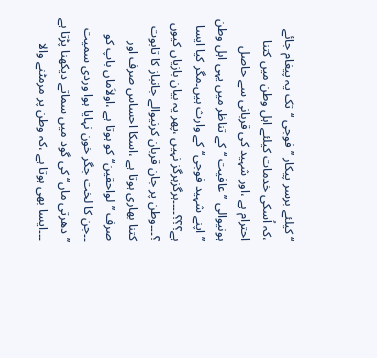‘‘کیلئے برسر پیکار ’’فوجی ‘‘تک یہ پیغام جائے ،کہ اُسکی خدمات کیلئے اہل وطن میں کتنا احترام ہے ،اور شہید کی قربانی سے حاصل ہونیوالی ’’عافیت ‘‘کے تناظر میں یہی اہل وطن ’’اپنے شہید فوجی‘‘کے وارث ہیں۔مگر کیا ایسا ہے؟؟؟۔۔۔۔ہرگزہرگز نہیں ،پھر یہ بیان بازیاں کیوں ؟۔۔۔وطن پر جان قربان کرنیوالے جانباز کا تابوت کتنا بھاری ہوتا ہے ،اسکا احساس صرف اور صرف ’’لواحقین‘‘کو ہوتا ہے ،اولاَماں باپ کو ۔۔جن کا لخت جگر خون نہایا ہوا وردی سمیت ’’دھرتی ماں‘‘کی گود میں سماتے دیکھنا پڑتا ہے ۔۔۔ایسا بھی ہوتا ہے ،کہ وطن پر مرمٹنے والا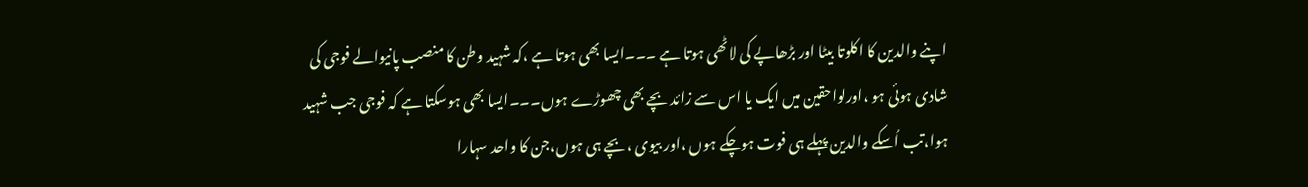اپنے والدین کا اکلوتا بیٹا اور بڑھاپے کی لاٹھی ہوتا ہے ۔۔۔ایسا بھی ہوتا ہے ،کہ شہید وطن کا منصب پانیوالے فوجی کی شادی ہوئی ہو ،اورلواحقین میں ایک یا اس سے زائد بچے بھی چھوڑے ہوں۔۔۔ایسا بھی ہوسکتا ہے کہ فوجی جب شہید ہوا،تب اُسکے والدین پہلے ہی فوت ہوچکے ہوں ،اور بیوی ،بچے ہی ہوں،جن کا واحد سہارا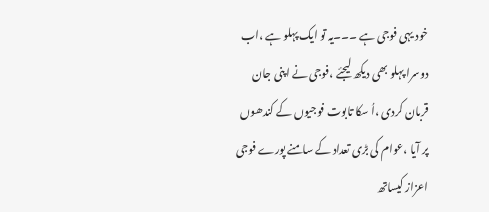خود یہی فوجی ہے ۔۔۔یہ تو ایک پہلو ہے ،اب دوسرا پہلو بھی دیکھ لیجئے ،فوجی نے اپنی جان قربان کردی ،اُ سکا تابوت فوجیوں کے کندھوں پر آیا ،عوام کی بڑی تعداد کے سامنے پورے فوجی اعزاز کیساتھ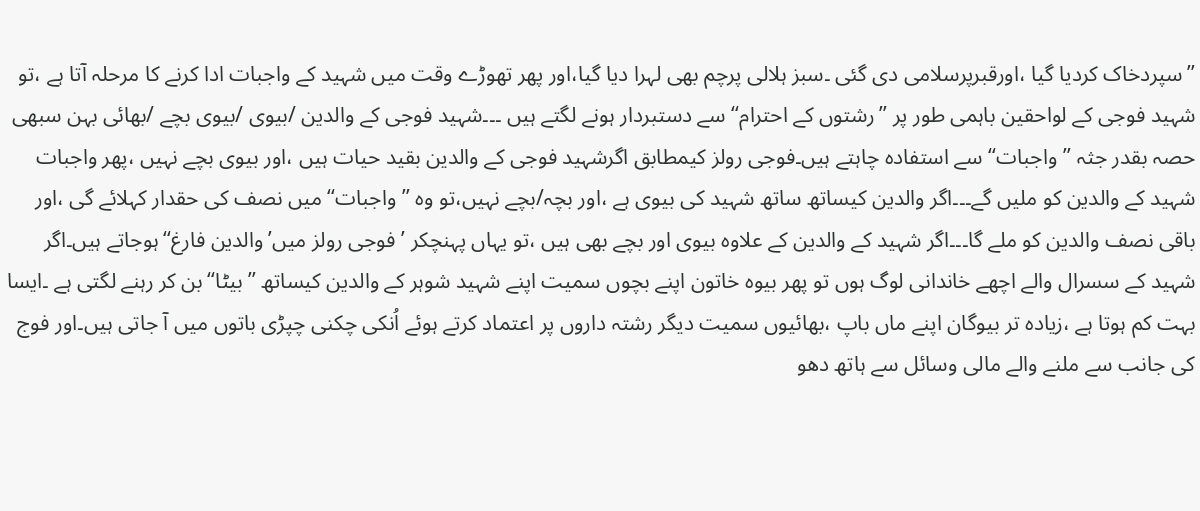’’سپردخاک کردیا گیا ،اورقبرپرسلامی دی گئی ۔سبز ہلالی پرچم بھی لہرا دیا گیا،اور پھر تھوڑے وقت میں شہید کے واجبات ادا کرنے کا مرحلہ آتا ہے ،تو شہید فوجی کے لواحقین باہمی طور پر ’’رشتوں کے احترام‘‘سے دستبردار ہونے لگتے ہیں ۔۔۔شہید فوجی کے والدین /بیوی /بیوی بچے /بھائی بہن سبھی حصہ بقدر جثہ ’’واجبات‘‘سے استفادہ چاہتے ہیں۔فوجی رولز کیمطابق اگرشہید فوجی کے والدین بقید حیات ہیں ،اور بیوی بچے نہیں ،پھر واجبات شہید کے والدین کو ملیں گے۔۔۔اگر والدین کیساتھ ساتھ شہید کی بیوی ہے ،اور بچہ/بچے نہیں،تو وہ ’’واجبات‘‘میں نصف کی حقدار کہلائے گی ،اور باقی نصف والدین کو ملے گا۔۔۔اگر شہید کے والدین کے علاوہ بیوی اور بچے بھی ہیں ،تو یہاں پہنچکر ’فوجی رولز میں’والدین فارغ‘‘ہوجاتے ہیں۔اگر شہید کے سسرال والے اچھے خاندانی لوگ ہوں تو پھر بیوہ خاتون اپنے بچوں سمیت اپنے شہید شوہر کے والدین کیساتھ ’’بیٹا‘‘بن کر رہنے لگتی ہے ۔ایسا بہت کم ہوتا ہے ،زیادہ تر بیوگان اپنے ماں باپ ،بھائیوں سمیت دیگر رشتہ داروں پر اعتماد کرتے ہوئے اُنکی چکنی چپڑی باتوں میں آ جاتی ہیں۔اور فوج کی جانب سے ملنے والے مالی وسائل سے ہاتھ دھو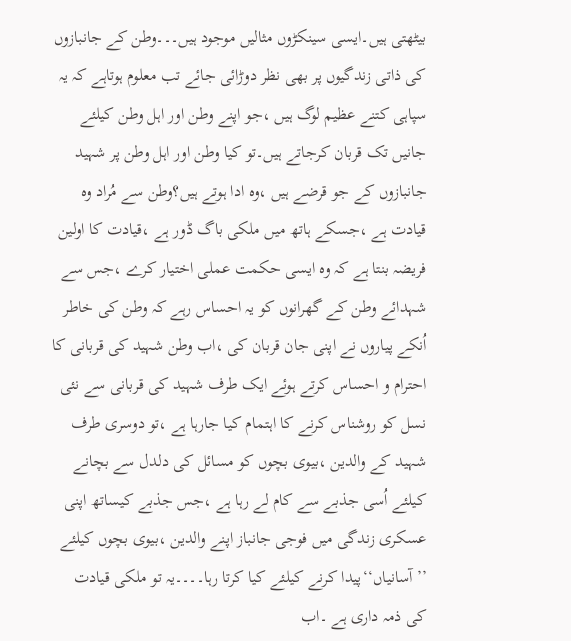بیٹھتی ہیں۔ایسی سینکڑوں مثالیں موجود ہیں۔۔۔وطن کے جانبازوں کی ذاتی زندگیوں پر بھی نظر دوڑائی جائے تب معلوم ہوتاہے کہ یہ سپاہی کتنے عظیم لوگ ہیں ،جو اپنے وطن اور اہل وطن کیلئے جانیں تک قربان کرجاتے ہیں۔تو کیا وطن اور اہل وطن پر شہید جانبازوں کے جو قرضے ہیں ،وہ ادا ہوتے ہیں؟وطن سے مُراد وہ قیادت ہے ،جسکے ہاتھ میں ملکی باگ ڈور ہے ،قیادت کا اولین فریضہ بنتا ہے کہ وہ ایسی حکمت عملی اختیار کرے ،جس سے شہدائے وطن کے گھرانوں کو یہ احساس رہے کہ وطن کی خاطر اُنکے پیاروں نے اپنی جان قربان کی ،اب وطن شہید کی قربانی کا احترام و احساس کرتے ہوئے ایک طرف شہید کی قربانی سے نئی نسل کو روشناس کرنے کا اہتمام کیا جارہا ہے ،تو دوسری طرف شہید کے والدین ،بیوی بچوں کو مسائل کی دلدل سے بچانے کیلئے اُسی جذبے سے کام لے رہا ہے ،جس جذبے کیساتھ اپنی عسکری زندگی میں فوجی جانباز اپنے والدین ،بیوی بچوں کیلئے ’’آسانیاں‘‘پیدا کرنے کیلئے کیا کرتا رہا۔۔۔۔یہ تو ملکی قیادت کی ذمہ داری ہے ۔اب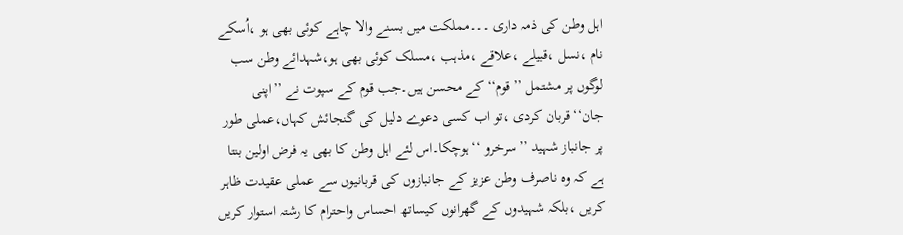اہل وطن کی ذمہ داری ۔۔۔مملکت میں بسنے والا چاہے کوئی بھی ہو ،اُسکے نام ،نسل ،قبیلے ،علاقے ،مذہب ،مسلک کوئی بھی ہو،شہدائے وطن سب لوگوں پر مشتمل ’’قوم‘‘کے محسن ہیں۔جب قوم کے سپوت نے ’’اپنی جان‘‘قربان کردی ،تو اب کسی دعوے دلیل کی گنجائش کہاں،عملی طور پر جانباز شہید ’’سرخرو ‘‘ہوچکا۔اس لئے اہل وطن کا بھی یہ فرض اولین بنتا ہے کہ وہ ناصرف وطن عزیز کے جانبازوں کی قربانیوں سے عملی عقیدت ظاہر کریں ،بلکہ شہیدوں کے گھرانوں کیساتھ احساس واحترام کا رشتہ استوار کریں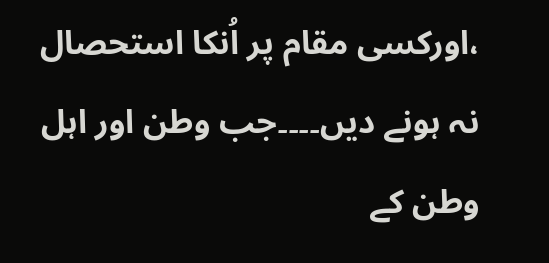،اورکسی مقام پر اُنکا استحصال نہ ہونے دیں۔۔۔۔جب وطن اور اہل وطن کے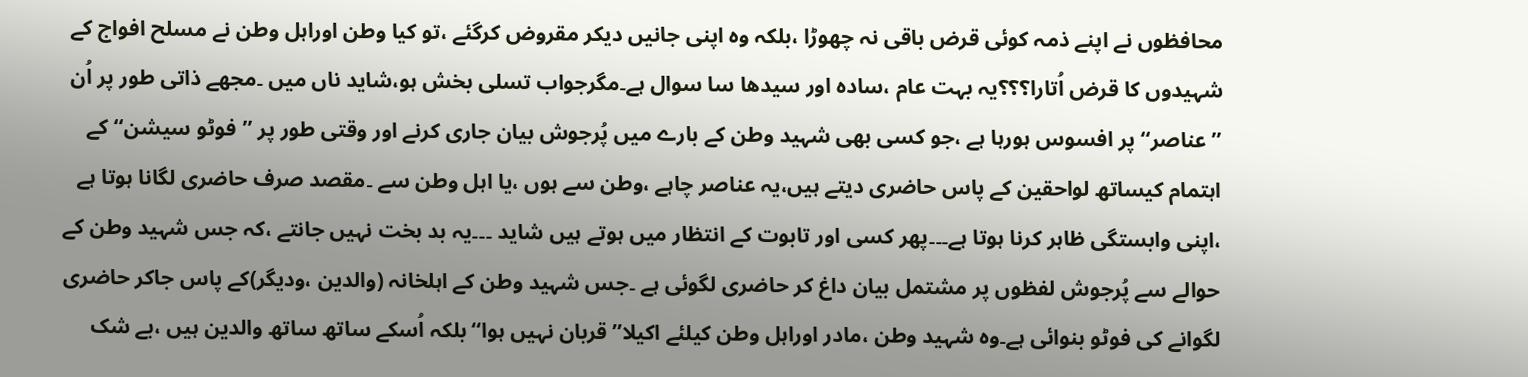محافظوں نے اپنے ذمہ کوئی قرض باقی نہ چھوڑا ،بلکہ وہ اپنی جانیں دیکر مقروض کرگئے ،تو کیا وطن اوراہل وطن نے مسلح افواج کے شہیدوں کا قرض اُتارا؟؟؟یہ بہت عام ،سادہ اور سیدھا سا سوال ہے۔مگرجواب تسلی بخش ہو،شاید ناں میں ۔مجھے ذاتی طور پر اُن ’’عناصر‘‘پر افسوس ہورہا ہے ،جو کسی بھی شہید وطن کے بارے میں پُرجوش بیان جاری کرنے اور وقتی طور پر ’’فوٹو سیشن‘‘کے اہتمام کیساتھ لواحقین کے پاس حاضری دیتے ہیں،یہ عناصر چاہے ،وطن سے ہوں ،یا اہل وطن سے ۔مقصد صرف حاضری لگانا ہوتا ہے ،اپنی وابستگی ظاہر کرنا ہوتا ہے۔۔۔پھر کسی اور تابوت کے انتظار میں ہوتے ہیں شاید ۔۔۔یہ بد بخت نہیں جانتے ،کہ جس شہید وطن کے حوالے سے پُرجوش لفظوں پر مشتمل بیان داغ کر حاضری لگوئی ہے ۔جس شہید وطن کے اہلخانہ (والدین ،ودیگر)کے پاس جاکر حاضری لگوانے کی فوٹو بنوائی ہے۔وہ شہید وطن ،مادر اوراہل وطن کیلئے اکیلا’’قربان نہیں ہوا‘‘بلکہ اُسکے ساتھ ساتھ والدین ہیں ،بے شک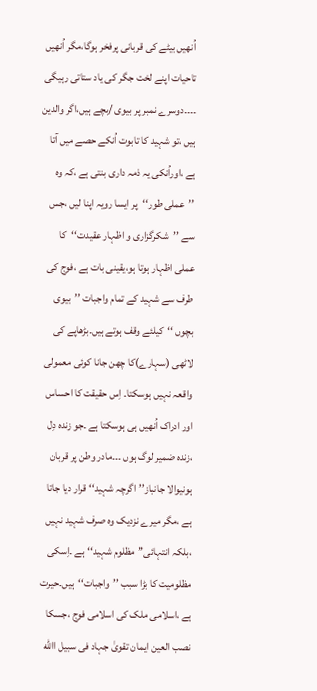اُنھیں بیٹے کی قربانی پرفخر ہوگا،مگر اُنھیں تاحیات اپنے لخت جگر کی یاد ستاتی رہیگی ۔۔۔۔دوسرے نمبر پر بیوی /بچے ہیں،اگر والدین ہیں ،تو شہید کا تابوت اُنکے حصے میں آتا ہے ،اوراُنکی یہ ذمہ داری بنتی ہے ،کہ وہ ’’عملی طور‘‘پر ایسا رویہ اپنا لیں ،جس سے ’’شکرگزاری و اظہار عقیدت‘‘کا عملی اظہار ہوتا ہو،یقینی بات ہے ،فوج کی طرف سے شہید کے تمام واجبات ’’بیوی بچوں ‘‘کیلئے وقف ہوتے ہیں۔بڑھاپے کی لاٹھی (سہارے)کا چھن جانا کوئی معمولی واقعہ نہیں ہوسکتا۔ اِس حقیقت کا احساس اور ادراک اُنھیں ہی ہوسکتا ہے ۔جو زندہ دِل ،زندہ ضمیر لوگ ہوں ۔۔۔مادر وطن پر قربان ہونیوالا جانباز’’اگرچہ شہید‘‘قرار دیا جاتا ہے ،مگر میرے نزدیک وہ صرف شہید نہیں ،بلکہ انتہائی’’مظلوم شہید‘‘ہے ۔اِسکی مظلومیت کا بڑا سبب ’’واجبات‘‘ہیں۔حیرت ہے ،اسلامی ملک کی اسلامی فوج ،جسکا نصب العین ایمان تقویٰ جہاد فی سبیل االله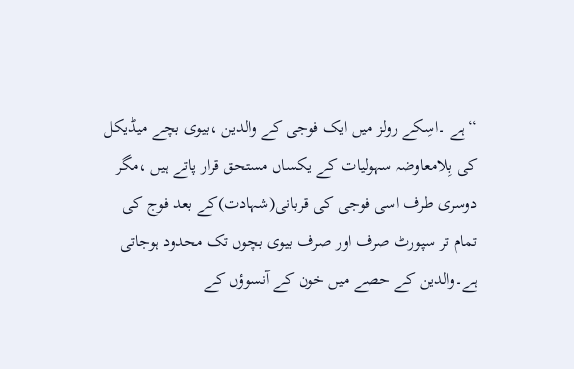‘‘ہے ۔اسِکے رولز میں ایک فوجی کے والدین ،بیوی بچے میڈیکل کی بِلامعاوضہ سہولیات کے یکساں مستحق قرار پاتے ہیں ،مگر دوسری طرف اسی فوجی کی قربانی(شہادت)کے بعد فوج کی تمام تر سپورٹ صرف اور صرف بیوی بچوں تک محدود ہوجاتی ہے۔والدین کے حصے میں خون کے آنسوؤں کے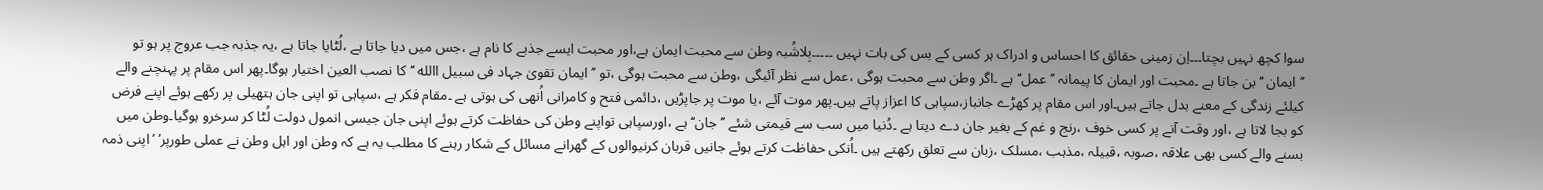سوا کچھ نہیں بچتا۔۔۔اِن زمینی حقائق کا احساس و ادراک ہر کسی کے بس کی بات نہیں ۔۔۔۔۔بِلاشُبہ وطن سے محبت ایمان ہے،اور محبت ایسے جذبے کا نام ہے ،جس میں دیا جاتا ہے ،لُٹایا جاتا ہے ،یہ جذبہ جب عروج پر ہو تو ’’ایمان ‘‘بن جاتا ہے ۔محبت اور ایمان کا پیمانہ ’’عمل‘‘ہے ۔اگر وطن سے محبت ہوگی ،عمل سے نظر آئیگی ،وطن سے محبت ہوگی ،تو ’’ایمان تقویٰ جہاد فی سبیل االله ‘‘کا نصب العین اختیار ہوگا۔پھر اس مقام پر پہنچنے والے کیلئے زندگی کے معنے بدل جاتے ہیں۔اور اس مقام پر کھڑے جانباز،سپاہی کا اعزاز پاتے ہیں۔پھر موت آئے ،یا موت پر جاپڑیں ،دائمی فتح و کامرانی اُنھی کی ہوتی ہے ۔مقام فکر ہے ،سپاہی تو اپنی جان ہتھیلی پر رکھے ہوئے اپنے فرض کو بجا لاتا ہے ،اور وقت آنے پر کسی خوف ،رنج و غم کے بغیر جان دے دیتا ہے ۔دُنیا میں سب سے قیمتی شئے ’’جان‘‘ہے ،اورسپاہی تواپنے وطن کی حفاظت کرتے ہوئے اپنی جان جیسی انمول دولت لُٹا کر سرخرو ہوگیا۔وطن میں بسنے والے کسی بھی علاقہ ،صوبہ ،قبیلہ ،مذہب ،مسلک ،زبان سے تعلق رکھتے ہیں ۔اُنکی حفاظت کرتے ہوئے جانیں قربان کرنیوالوں کے گھرانے مسائل کے شکار رہنے کا مطلب یہ ہے کہ وطن اور اہل وطن نے عملی طورپر’ ’اپنی ذمہ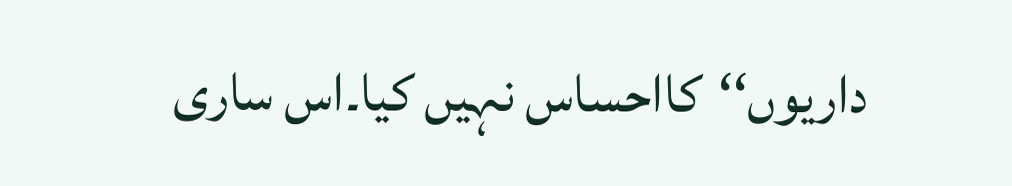داریوں‘‘کااحساس نہیں کیا۔اس ساری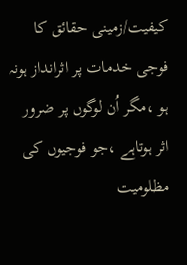کیفیت/زمینی حقائق کا فوجی خدمات پر اثرانداز ہونہ ہو ،مگر اُن لوگوں پر ضرور اثر ہوتاہے ،جو فوجیوں کی مظلومیت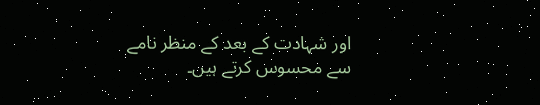اور شہادت کے بعد کے منظر نامے سے محسوس کرتے ہیں۔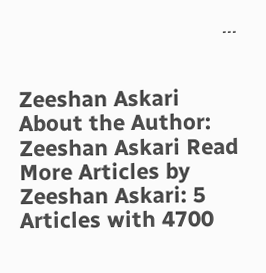۔۔۔


Zeeshan Askari
About the Author: Zeeshan Askari Read More Articles by Zeeshan Askari: 5 Articles with 4700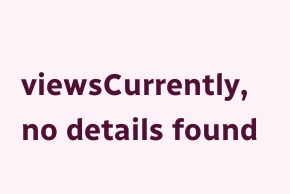viewsCurrently, no details found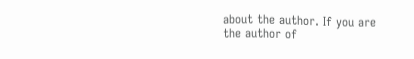about the author. If you are the author of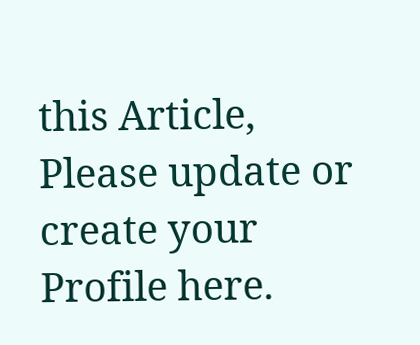this Article, Please update or create your Profile here.